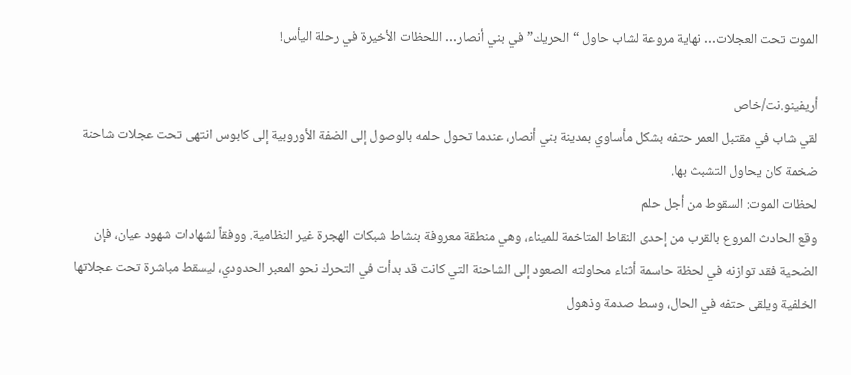الموت تحت العجلات… نهاية مروعة لشاب حاول “الحريك” في بني أنصار… اللحظات الأخيرة في رحلة اليأس!

أريفينو.نت/خاص
لقي شاب في مقتبل العمر حتفه بشكل مأساوي بمدينة بني أنصار، عندما تحول حلمه بالوصول إلى الضفة الأوروبية إلى كابوس انتهى تحت عجلات شاحنة ضخمة كان يحاول التشبث بها.
لحظات الموت: السقوط من أجل حلم
وقع الحادث المروع بالقرب من إحدى النقاط المتاخمة للميناء، وهي منطقة معروفة بنشاط شبكات الهجرة غير النظامية. ووفقاً لشهادات شهود عيان، فإن الضحية فقد توازنه في لحظة حاسمة أثناء محاولته الصعود إلى الشاحنة التي كانت قد بدأت في التحرك نحو المعبر الحدودي، ليسقط مباشرة تحت عجلاتها الخلفية ويلقى حتفه في الحال، وسط صدمة وذهول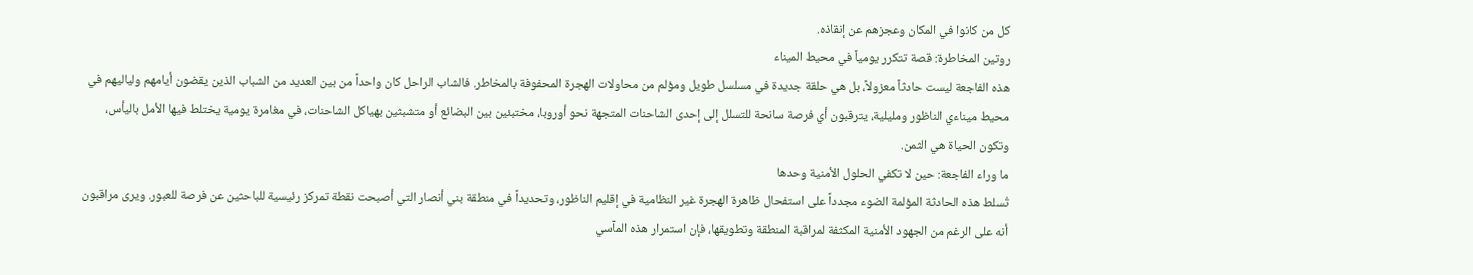كل من كانوا في المكان وعجزهم عن إنقاذه.
روتين المخاطرة: قصة تتكرر يومياً في محيط الميناء
هذه الفاجعة ليست حادثاً معزولاً، بل هي حلقة جديدة في مسلسل طويل ومؤلم من محاولات الهجرة المحفوفة بالمخاطر. فالشاب الراحل كان واحداً من بين العديد من الشباب الذين يقضون أيامهم ولياليهم في محيط ميناءي الناظور ومليلية، يترقبون أي فرصة سانحة للتسلل إلى إحدى الشاحنات المتجهة نحو أوروبا، مختبئين بين البضائع أو متشبثين بهياكل الشاحنات، في مغامرة يومية يختلط فيها الأمل باليأس، وتكون الحياة هي الثمن.
ما وراء الفاجعة: حين لا تكفي الحلول الأمنية وحدها
تُسلط هذه الحادثة المؤلمة الضوء مجدداً على استفحال ظاهرة الهجرة غير النظامية في إقليم الناظور، وتحديداً في منطقة بني أنصار التي أصبحت نقطة تمركز رئيسية للباحثين عن فرصة للعبور. ويرى مراقبون أنه على الرغم من الجهود الأمنية المكثفة لمراقبة المنطقة وتطويقها، فإن استمرار هذه المآسي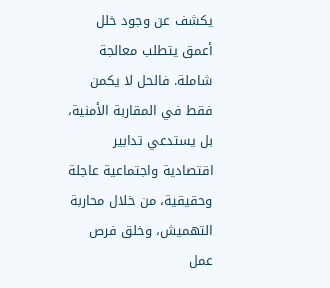يكشف عن وجود خلل أعمق يتطلب معالجة شاملة. فالحل لا يكمن فقط في المقاربة الأمنية، بل يستدعي تدابير اقتصادية واجتماعية عاجلة وحقيقية، من خلال محاربة التهميش، وخلق فرص عمل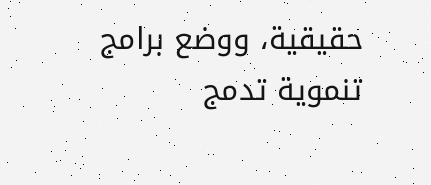حقيقية، ووضع برامج تنموية تدمج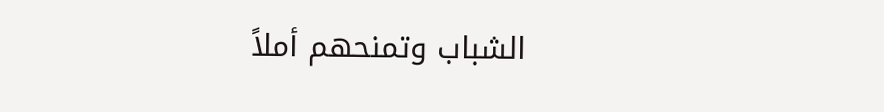الشباب وتمنحهم أملاً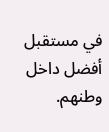في مستقبل أفضل داخل وطنهم.